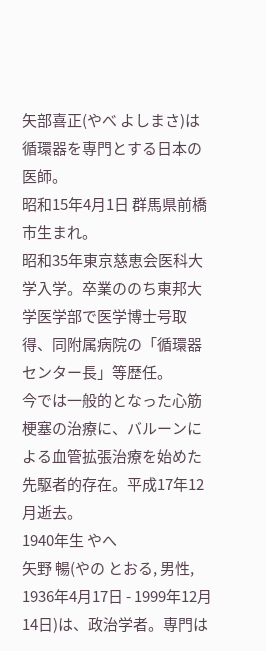矢部喜正(やべ よしまさ)は循環器を専門とする日本の医師。
昭和15年4月1日 群馬県前橋市生まれ。
昭和35年東京慈恵会医科大学入学。卒業ののち東邦大学医学部で医学博士号取得、同附属病院の「循環器センター長」等歴任。
今では一般的となった心筋梗塞の治療に、バルーンによる血管拡張治療を始めた先駆者的存在。平成17年12月逝去。
1940年生 やへ
矢野 暢(やの とおる, 男性, 1936年4月17日 - 1999年12月14日)は、政治学者。専門は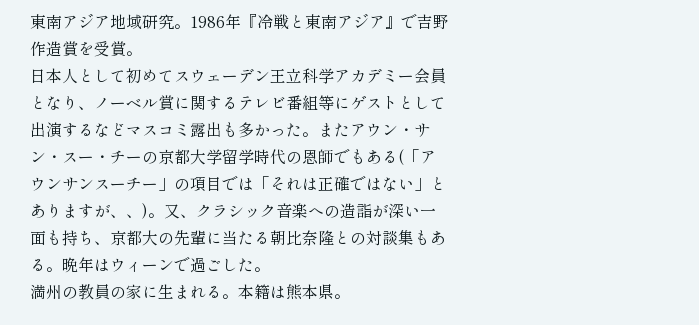東南アジア地域研究。1986年『冷戦と東南アジア』で吉野作造賞を受賞。
日本人として初めてスウェーデン王立科学アカデミー会員となり、ノーベル賞に関するテレビ番組等にゲストとして出演するなどマスコミ露出も多かった。またアウン・サン・スー・チーの京都大学留学時代の恩師でもある(「アウンサンスーチー」の項目では「それは正確ではない」とありますが、、)。又、クラシック音楽への造詣が深い一面も持ち、京都大の先輩に当たる朝比奈隆との対談集もある。晩年はウィーンで過ごした。
満州の教員の家に生まれる。本籍は熊本県。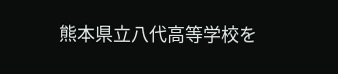熊本県立八代高等学校を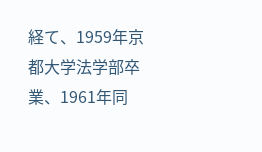経て、1959年京都大学法学部卒業、1961年同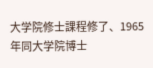大学院修士課程修了、1965年同大学院博士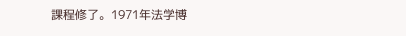課程修了。1971年法学博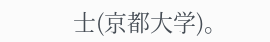士(京都大学)。